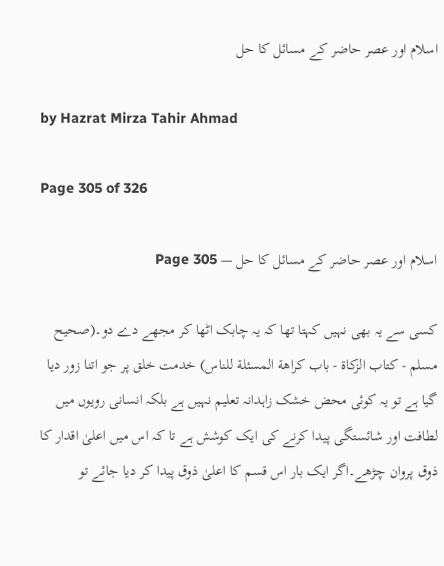اسلام اور عصر حاضر کے مسائل کا حل

by Hazrat Mirza Tahir Ahmad

Page 305 of 326

اسلام اور عصر حاضر کے مسائل کا حل — Page 305

کسی سے یہ بھی نہیں کہتا تھا کہ یہ چابک اٹھا کر مجھے دے دو۔(صحیح مسلم - كتاب الزكاة - باب كراهة المسئلة للناس) خدمت خلق پر جو اتنا زور دیا گیا ہے تو یہ کوئی محض خشک زاہدانہ تعلیم نہیں ہے بلکہ انسانی رویوں میں لطافت اور شائستگی پیدا کرنے کی ایک کوشش ہے تا کہ اس میں اعلیٰ اقدار کا ذوق پروان چڑھے۔اگر ایک بار اس قسم کا اعلیٰ ذوق پیدا کر دیا جائے تو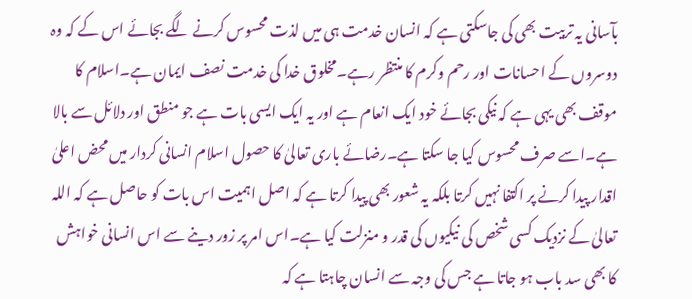بآسانی یہ تربیت بھی کی جاسکتی ہے کہ انسان خدمت ہی میں لذت محسوس کرنے لگے بجائے اس کے کہ وہ دوسروں کے احسانات اور رحم وکرم کا منتظر رہے۔مخلوق خدا کی خدمت نصف ایمان ہے۔اسلام کا موقف بھی یہی ہے کہ نیکی بجائے خود ایک انعام ہے اور یہ ایک ایسی بات ہے جو منطق اور دلائل سے بالا ہے۔اسے صرف محسوس کیا جا سکتا ہے۔رضائے باری تعالیٰ کا حصول اسلام انسانی کردار میں محض اعلیٰ اقدار پیدا کرنے پر اکتفا نہیں کرتا بلکہ یہ شعور بھی پیدا کرتا ہے کہ اصل اہمیت اس بات کو حاصل ہے کہ اللہ تعالیٰ کے نزدیک کسی شخص کی نیکیوں کی قدر و منزلت کیا ہے۔اس امر پر زور دینے سے اس انسانی خواہش کا بھی سد باب ہو جاتا ہے جس کی وجہ سے انسان چاہتا ہے کہ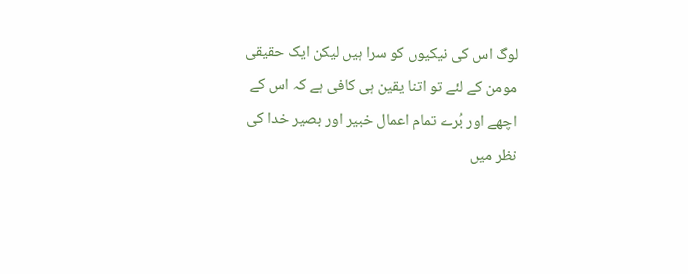لوگ اس کی نیکیوں کو سرا ہیں لیکن ایک حقیقی مومن کے لئے تو اتنا یقین ہی کافی ہے کہ اس کے اچھے اور بُرے تمام اعمال خبیر اور بصیر خدا کی نظر میں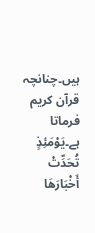ہیں۔چنانچہ قرآن کریم فرماتا ہے۔يَوْمَئِذٍ تُحَدِّتْ أَخْبَارَهَا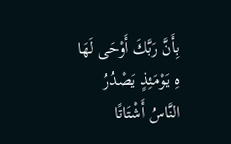بِأَنَّ رَبَّكَ أَوْحَى لَهَا هِ يَوْمَئِذٍ يَصْدُرُ النَّاسُ أَشْتَاتًا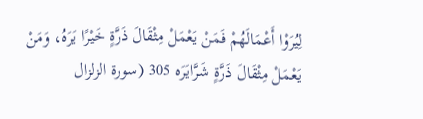لِيُرَوْا أَعْمَالَهُمْ فَمَنْ يَعْمَلْ مِثْقَالَ ذَرَّةٍ خَيْرًا يَرَهُ، وَمَنْ يَعْمَلْ مِثْقَالَ ذَرَّةٍ شَرَّايَرَه 305 (سورۃ الزلزال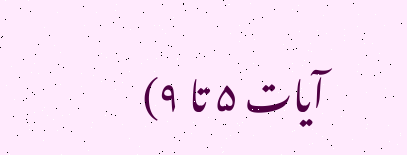آیات ۵ تا ۹)